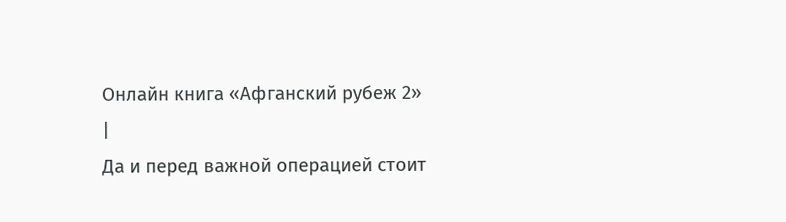Онлайн книга «Афганский рубеж 2»
|
Да и перед важной операцией стоит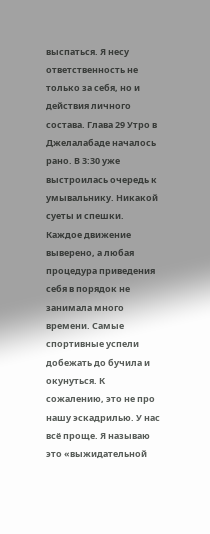выспаться. Я несу ответственность не только за себя, но и действия личного состава. Глава 29 Утро в Джелалабаде началось рано. В 3:30 уже выстроилась очередь к умывальнику. Никакой суеты и спешки. Каждое движение выверено, а любая процедура приведения себя в порядок не занимала много времени. Самые спортивные успели добежать до бучила и окунуться. К сожалению, это не про нашу эскадрилью. У нас всё проще. Я называю это «выжидательной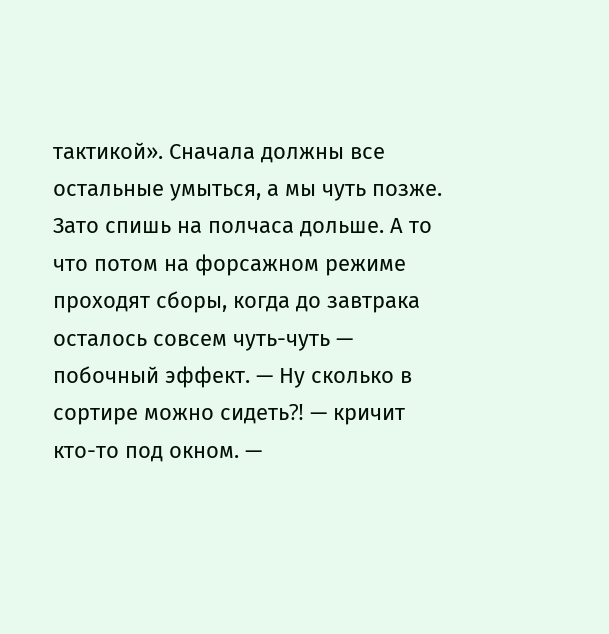тактикой». Сначала должны все остальные умыться, а мы чуть позже. Зато спишь на полчаса дольше. А то что потом на форсажном режиме проходят сборы, когда до завтрака осталось совсем чуть-чуть — побочный эффект. — Ну сколько в сортире можно сидеть⁈ — кричит кто-то под окном. —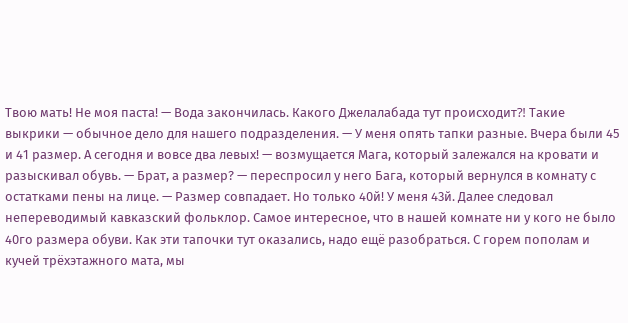Твою мать! Не моя паста! — Вода закончилась. Какого Джелалабада тут происходит⁈ Такие выкрики — обычное дело для нашего подразделения. — У меня опять тапки разные. Вчера были 45 и 41 размер. А сегодня и вовсе два левых! — возмущается Мага, который залежался на кровати и разыскивал обувь. — Брат, а размер? — переспросил у него Бага, который вернулся в комнату с остатками пены на лице. — Размер совпадает. Но только 40й! У меня 43й. Далее следовал непереводимый кавказский фольклор. Самое интересное, что в нашей комнате ни у кого не было 40го размера обуви. Как эти тапочки тут оказались, надо ещё разобраться. С горем пополам и кучей трёхэтажного мата, мы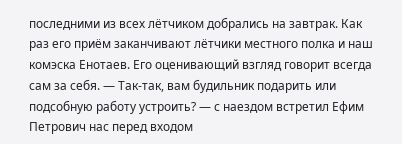последними из всех лётчиком добрались на завтрак. Как раз его приём заканчивают лётчики местного полка и наш комэска Енотаев. Его оценивающий взгляд говорит всегда сам за себя. — Так-так, вам будильник подарить или подсобную работу устроить? — с наездом встретил Ефим Петрович нас перед входом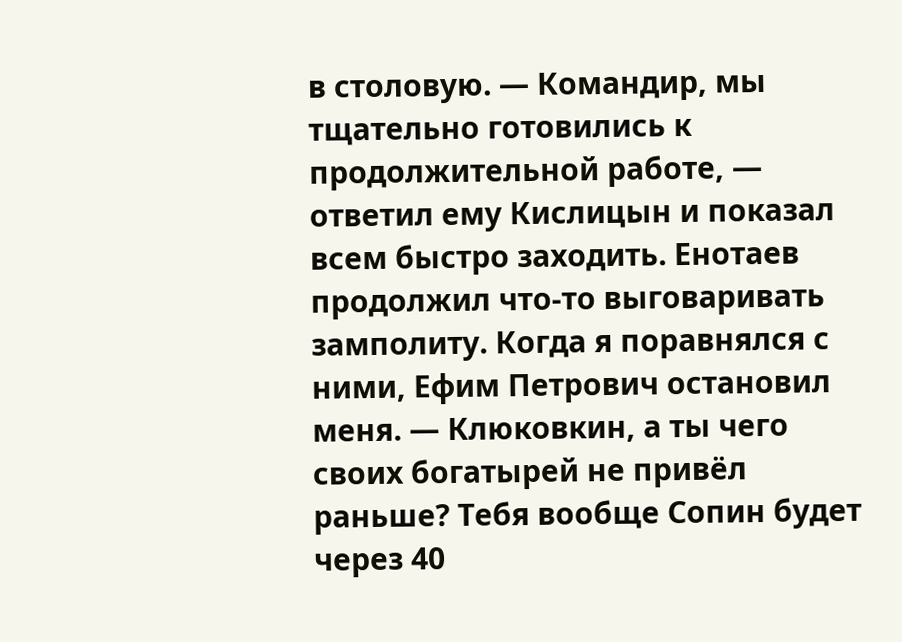в столовую. — Командир, мы тщательно готовились к продолжительной работе, — ответил ему Кислицын и показал всем быстро заходить. Енотаев продолжил что-то выговаривать замполиту. Когда я поравнялся с ними, Ефим Петрович остановил меня. — Клюковкин, а ты чего своих богатырей не привёл раньше? Тебя вообще Сопин будет через 40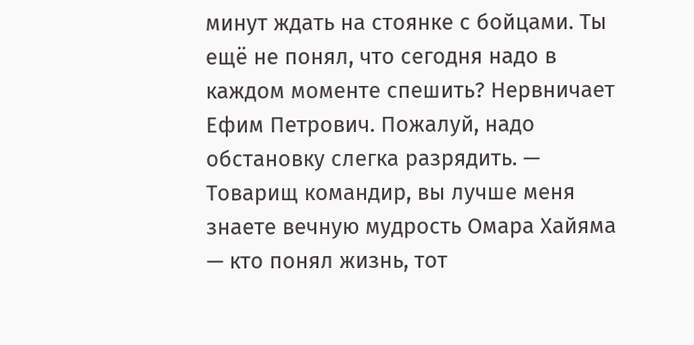минут ждать на стоянке с бойцами. Ты ещё не понял, что сегодня надо в каждом моменте спешить? Нервничает Ефим Петрович. Пожалуй, надо обстановку слегка разрядить. — Товарищ командир, вы лучше меня знаете вечную мудрость Омара Хайяма — кто понял жизнь, тот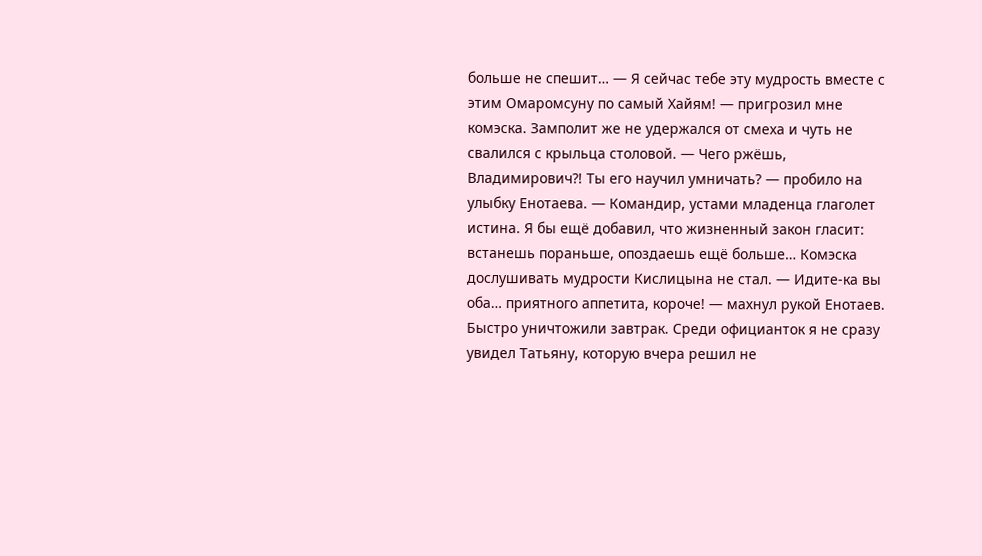больше не спешит… — Я сейчас тебе эту мудрость вместе с этим Омаромсуну по самый Хайям! — пригрозил мне комэска. Замполит же не удержался от смеха и чуть не свалился с крыльца столовой. — Чего ржёшь, Владимирович⁈ Ты его научил умничать? — пробило на улыбку Енотаева. — Командир, устами младенца глаголет истина. Я бы ещё добавил, что жизненный закон гласит: встанешь пораньше, опоздаешь ещё больше… Комэска дослушивать мудрости Кислицына не стал. — Идите-ка вы оба… приятного аппетита, короче! — махнул рукой Енотаев. Быстро уничтожили завтрак. Среди официанток я не сразу увидел Татьяну, которую вчера решил не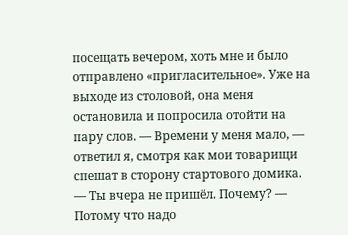посещать вечером, хоть мне и было отправлено «пригласительное». Уже на выходе из столовой, она меня остановила и попросила отойти на пару слов. — Времени у меня мало, — ответил я, смотря как мои товарищи спешат в сторону стартового домика. — Ты вчера не пришёл. Почему? — Потому что надо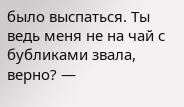было выспаться. Ты ведь меня не на чай с бубликами звала, верно? —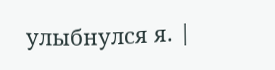улыбнулся я. |